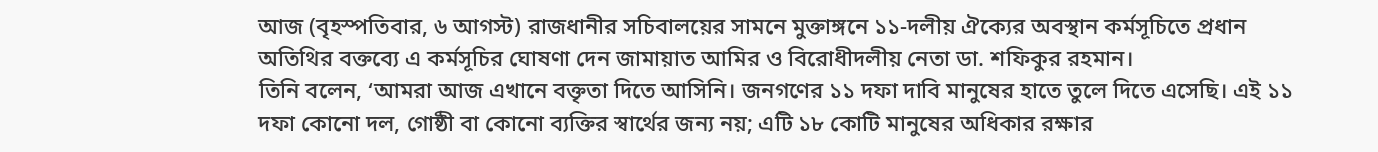আজ (বৃহস্পতিবার, ৬ আগস্ট) রাজধানীর সচিবালয়ের সামনে মুক্তাঙ্গনে ১১-দলীয় ঐক্যের অবস্থান কর্মসূচিতে প্রধান অতিথির বক্তব্যে এ কর্মসূচির ঘোষণা দেন জামায়াত আমির ও বিরোধীদলীয় নেতা ডা. শফিকুর রহমান।
তিনি বলেন, ‘আমরা আজ এখানে বক্তৃতা দিতে আসিনি। জনগণের ১১ দফা দাবি মানুষের হাতে তুলে দিতে এসেছি। এই ১১ দফা কোনো দল, গোষ্ঠী বা কোনো ব্যক্তির স্বার্থের জন্য নয়; এটি ১৮ কোটি মানুষের অধিকার রক্ষার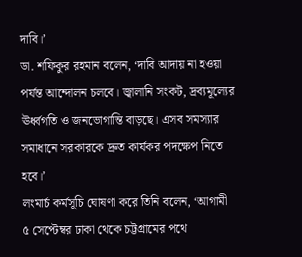দাবি।’
ডা. শফিকুর রহমান বলেন, ‘দাবি আদায় না হওয়া পর্যন্ত আন্দোলন চলবে। জ্বালানি সংকট, দ্রব্যমূল্যের ঊর্ধ্বগতি ও জনভোগান্তি বাড়ছে। এসব সমস্যার সমাধানে সরকারকে দ্রুত কার্যকর পদক্ষেপ নিতে হবে।’
লংমার্চ কর্মসূচি ঘোষণা করে তিনি বলেন, ‘আগামী ৫ সেপ্টেম্বর ঢাকা থেকে চট্টগ্রামের পথে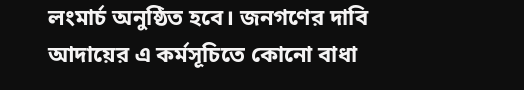লংমার্চ অনুষ্ঠিত হবে। জনগণের দাবি আদায়ের এ কর্মসূচিতে কোনো বাধা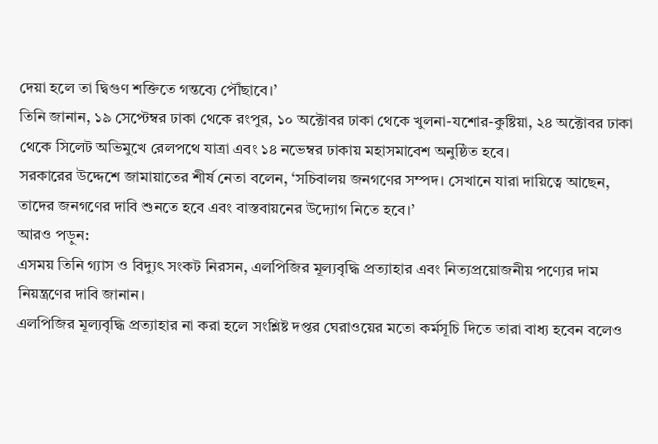দেয়া হলে তা দ্বিগুণ শক্তিতে গন্তব্যে পৌঁছাবে।’
তিনি জানান, ১৯ সেপ্টেম্বর ঢাকা থেকে রংপুর, ১০ অক্টোবর ঢাকা থেকে খুলনা-যশোর-কুষ্টিয়া, ২৪ অক্টোবর ঢাকা থেকে সিলেট অভিমুখে রেলপথে যাত্রা এবং ১৪ নভেম্বর ঢাকায় মহাসমাবেশ অনুষ্ঠিত হবে।
সরকারের উদ্দেশে জামায়াতের শীর্ষ নেতা বলেন, ‘সচিবালয় জনগণের সম্পদ। সেখানে যারা দায়িত্বে আছেন, তাদের জনগণের দাবি শুনতে হবে এবং বাস্তবায়নের উদ্যোগ নিতে হবে।’
আরও পড়ুন:
এসময় তিনি গ্যাস ও বিদ্যুৎ সংকট নিরসন, এলপিজির মূল্যবৃদ্ধি প্রত্যাহার এবং নিত্যপ্রয়োজনীয় পণ্যের দাম নিয়ন্ত্রণের দাবি জানান।
এলপিজির মূল্যবৃদ্ধি প্রত্যাহার না করা হলে সংশ্লিষ্ট দপ্তর ঘেরাওয়ের মতো কর্মসূচি দিতে তারা বাধ্য হবেন বলেও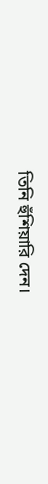তিনি হুঁশিয়ারি দেন।